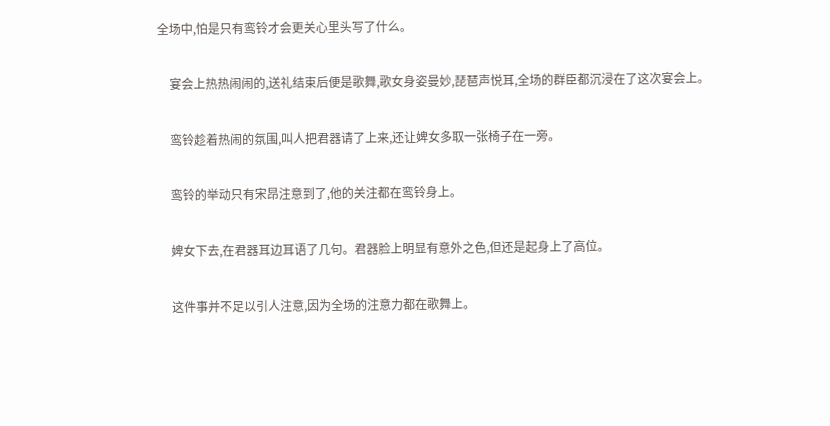全场中,怕是只有鸾铃才会更关心里头写了什么。

    宴会上热热闹闹的,送礼结束后便是歌舞,歌女身姿曼妙,琵琶声悦耳,全场的群臣都沉浸在了这次宴会上。

    鸾铃趁着热闹的氛围,叫人把君器请了上来,还让婢女多取一张椅子在一旁。

    鸾铃的举动只有宋昂注意到了,他的关注都在鸾铃身上。

    婢女下去,在君器耳边耳语了几句。君器脸上明显有意外之色,但还是起身上了高位。

    这件事并不足以引人注意,因为全场的注意力都在歌舞上。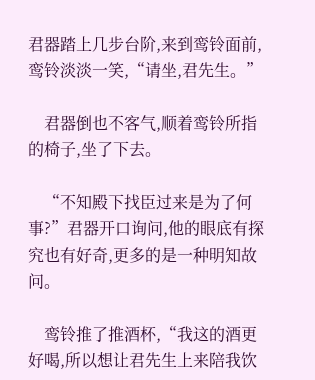君器踏上几步台阶,来到鸾铃面前,鸾铃淡淡一笑,“请坐,君先生。”

    君器倒也不客气,顺着鸾铃所指的椅子,坐了下去。

    “不知殿下找臣过来是为了何事?”君器开口询问,他的眼底有探究也有好奇,更多的是一种明知故问。

    鸾铃推了推酒杯,“我这的酒更好喝,所以想让君先生上来陪我饮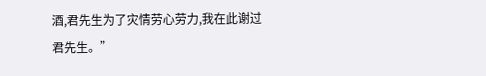酒,君先生为了灾情劳心劳力,我在此谢过君先生。”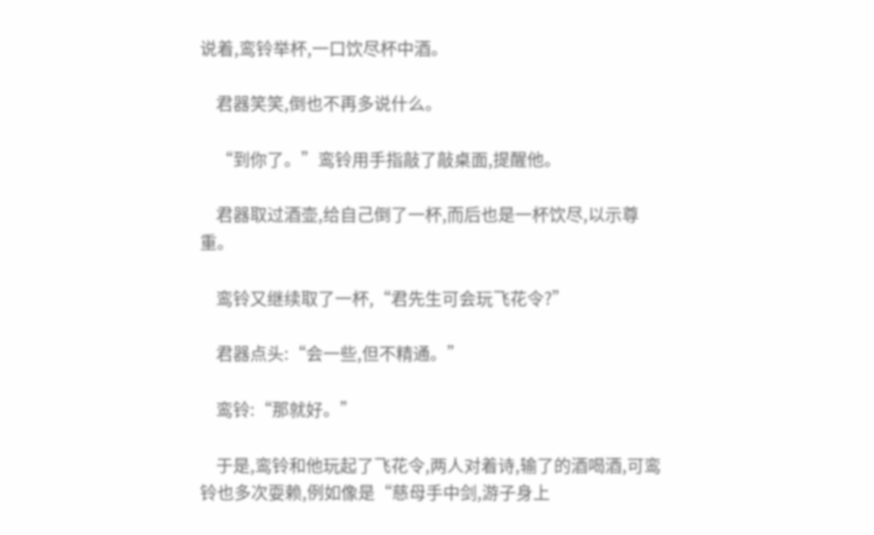说着,鸾铃举杯,一口饮尽杯中酒。

    君器笑笑,倒也不再多说什么。

    “到你了。”鸾铃用手指敲了敲桌面,提醒他。

    君器取过酒壶,给自己倒了一杯,而后也是一杯饮尽,以示尊重。

    鸾铃又继续取了一杯,“君先生可会玩飞花令?”

    君器点头:“会一些,但不精通。”

    鸾铃:“那就好。”

    于是,鸾铃和他玩起了飞花令,两人对着诗,输了的酒喝酒,可鸾铃也多次耍赖,例如像是“慈母手中剑,游子身上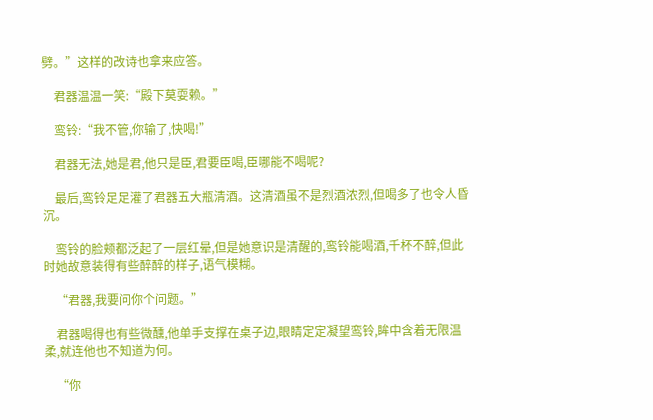劈。”这样的改诗也拿来应答。

    君器温温一笑:“殿下莫耍赖。”

    鸾铃:“我不管,你输了,快喝!”

    君器无法,她是君,他只是臣,君要臣喝,臣哪能不喝呢?

    最后,鸾铃足足灌了君器五大瓶清酒。这清酒虽不是烈酒浓烈,但喝多了也令人昏沉。

    鸾铃的脸颊都泛起了一层红晕,但是她意识是清醒的,鸾铃能喝酒,千杯不醉,但此时她故意装得有些醉醉的样子,语气模糊。

    “君器,我要问你个问题。”

    君器喝得也有些微醺,他单手支撑在桌子边,眼睛定定凝望鸾铃,眸中含着无限温柔,就连他也不知道为何。

    “你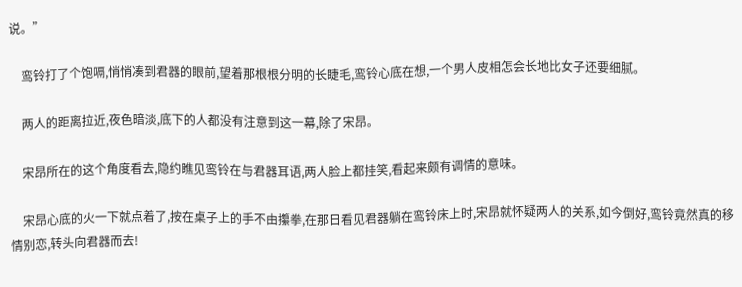说。”

    鸾铃打了个饱嗝,悄悄凑到君器的眼前,望着那根根分明的长睫毛,鸾铃心底在想,一个男人皮相怎会长地比女子还要细腻。

    两人的距离拉近,夜色暗淡,底下的人都没有注意到这一幕,除了宋昂。

    宋昂所在的这个角度看去,隐约瞧见鸾铃在与君器耳语,两人脸上都挂笑,看起来颇有调情的意味。

    宋昂心底的火一下就点着了,按在桌子上的手不由攥拳,在那日看见君器躺在鸾铃床上时,宋昂就怀疑两人的关系,如今倒好,鸾铃竟然真的移情别恋,转头向君器而去!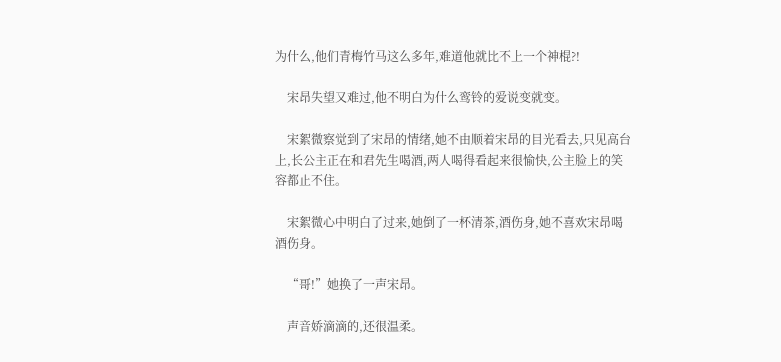为什么,他们青梅竹马这么多年,难道他就比不上一个神棍?!

    宋昂失望又难过,他不明白为什么鸾铃的爱说变就变。

    宋絮微察觉到了宋昂的情绪,她不由顺着宋昂的目光看去,只见高台上,长公主正在和君先生喝酒,两人喝得看起来很愉快,公主脸上的笑容都止不住。

    宋絮微心中明白了过来,她倒了一杯清茶,酒伤身,她不喜欢宋昂喝酒伤身。

    “哥!”她换了一声宋昂。

    声音娇滴滴的,还很温柔。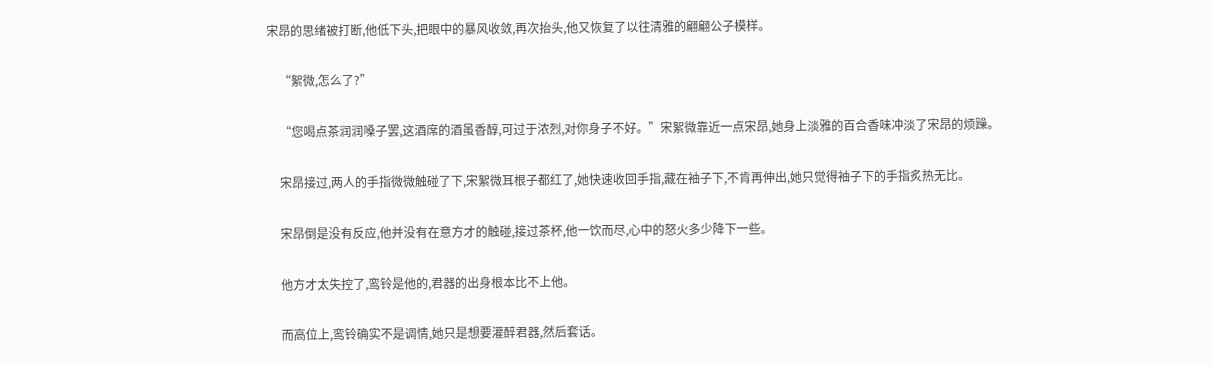宋昂的思绪被打断,他低下头,把眼中的暴风收敛,再次抬头,他又恢复了以往清雅的翩翩公子模样。

    “絮微,怎么了?”

    “您喝点茶润润嗓子罢,这酒席的酒虽香醇,可过于浓烈,对你身子不好。”宋絮微靠近一点宋昂,她身上淡雅的百合香味冲淡了宋昂的烦躁。

    宋昂接过,两人的手指微微触碰了下,宋絮微耳根子都红了,她快速收回手指,藏在袖子下,不肯再伸出,她只觉得袖子下的手指炙热无比。

    宋昂倒是没有反应,他并没有在意方才的触碰,接过茶杯,他一饮而尽,心中的怒火多少降下一些。

    他方才太失控了,鸾铃是他的,君器的出身根本比不上他。

    而高位上,鸾铃确实不是调情,她只是想要灌醉君器,然后套话。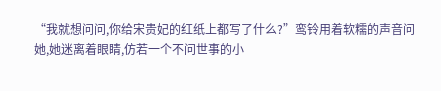“我就想问问,你给宋贵妃的红纸上都写了什么?”鸾铃用着软糯的声音问她,她迷离着眼睛,仿若一个不问世事的小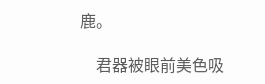鹿。

    君器被眼前美色吸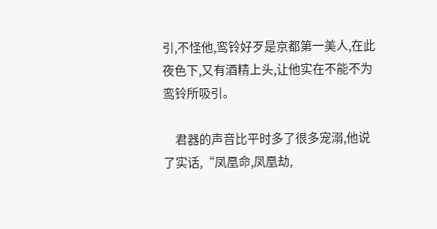引,不怪他,鸾铃好歹是京都第一美人,在此夜色下,又有酒精上头,让他实在不能不为鸾铃所吸引。

    君器的声音比平时多了很多宠溺,他说了实话,“凤凰命,凤凰劫,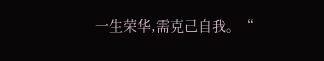一生荣华,需克己自我。“